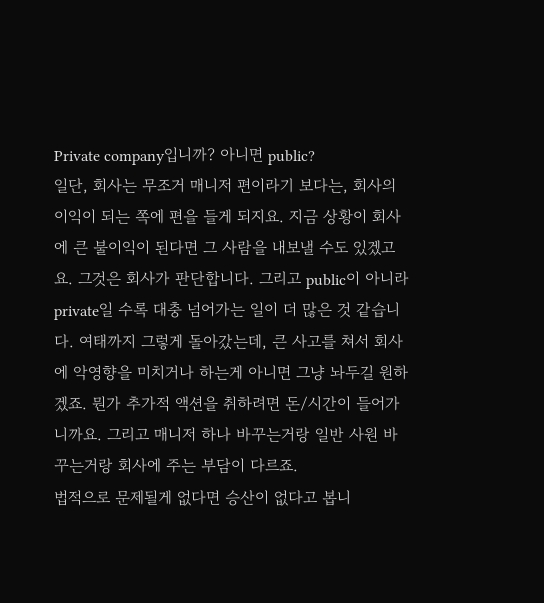Private company입니까? 아니면 public?
일단, 회사는 무조거 매니저 편이라기 보다는, 회사의 이익이 되는 쪽에 편을 들게 되지요. 지금 상황이 회사에 큰 불이익이 된다면 그 사람을 내보낼 수도 있겠고요. 그것은 회사가 판단합니다. 그리고 public이 아니라 private일 수록 대충 넘어가는 일이 더 많은 것 같습니다. 여태까지 그렇게 돌아갔는데, 큰 사고를 쳐서 회사에 악영향을 미치거나 하는게 아니면 그냥 놔두길 원하겠죠. 뭔가 추가적 액션을 취하려면 돈/시간이 들어가니까요. 그리고 매니저 하나 바꾸는거랑 일반 사원 바꾸는거랑 회사에 주는 부담이 다르죠.
법적으로 문제될게 없다면 승산이 없다고 봅니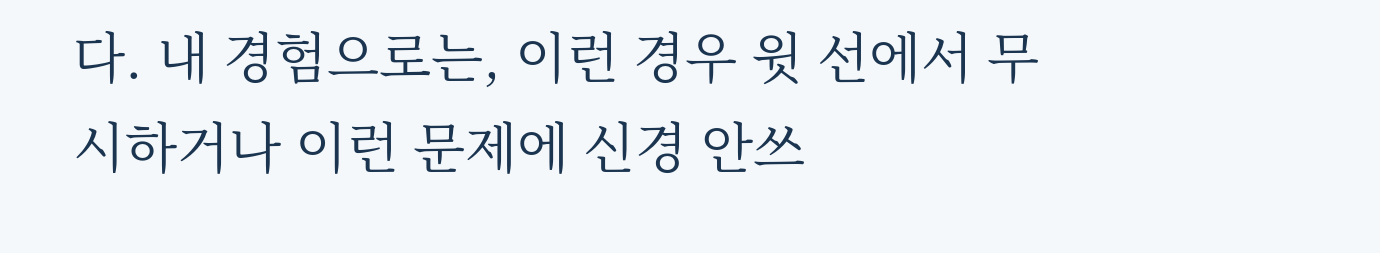다. 내 경험으로는, 이런 경우 윗 선에서 무시하거나 이런 문제에 신경 안쓰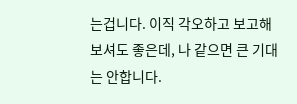는겁니다. 이직 각오하고 보고해 보셔도 좋은데, 나 같으면 큰 기대는 안합니다.